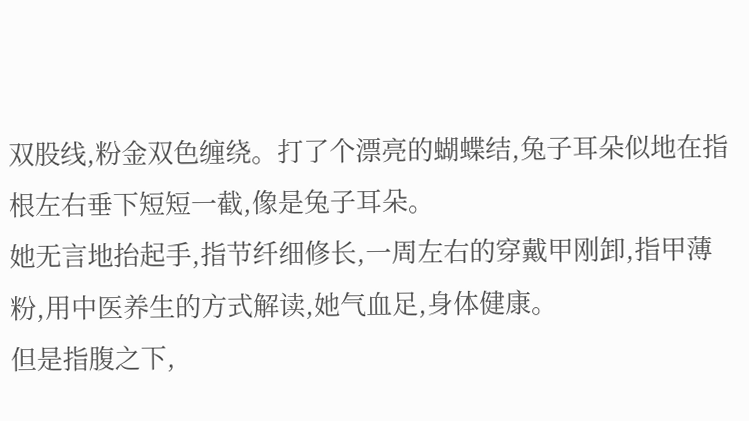双股线,粉金双色缠绕。打了个漂亮的蝴蝶结,兔子耳朵似地在指根左右垂下短短一截,像是兔子耳朵。
她无言地抬起手,指节纤细修长,一周左右的穿戴甲刚卸,指甲薄粉,用中医养生的方式解读,她气血足,身体健康。
但是指腹之下,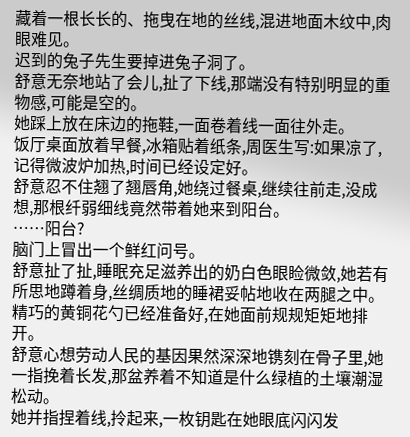藏着一根长长的、拖曳在地的丝线,混进地面木纹中,肉眼难见。
迟到的兔子先生要掉进兔子洞了。
舒意无奈地站了会儿,扯了下线,那端没有特别明显的重物感,可能是空的。
她踩上放在床边的拖鞋,一面卷着线一面往外走。
饭厅桌面放着早餐,冰箱贴着纸条,周医生写:如果凉了,记得微波炉加热,时间已经设定好。
舒意忍不住翘了翘唇角,她绕过餐桌,继续往前走,没成想,那根纤弱细线竟然带着她来到阳台。
……阳台?
脑门上冒出一个鲜红问号。
舒意扯了扯,睡眠充足滋养出的奶白色眼睑微敛,她若有所思地蹲着身,丝绸质地的睡裙妥帖地收在两腿之中。
精巧的黄铜花勺已经准备好,在她面前规规矩矩地排开。
舒意心想劳动人民的基因果然深深地镌刻在骨子里,她一指挽着长发,那盆养着不知道是什么绿植的土壤潮湿松动。
她并指捏着线,拎起来,一枚钥匙在她眼底闪闪发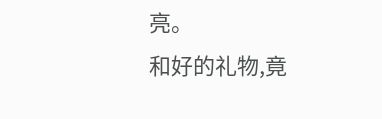亮。
和好的礼物,竟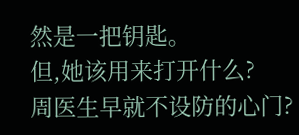然是一把钥匙。
但,她该用来打开什么?
周医生早就不设防的心门?